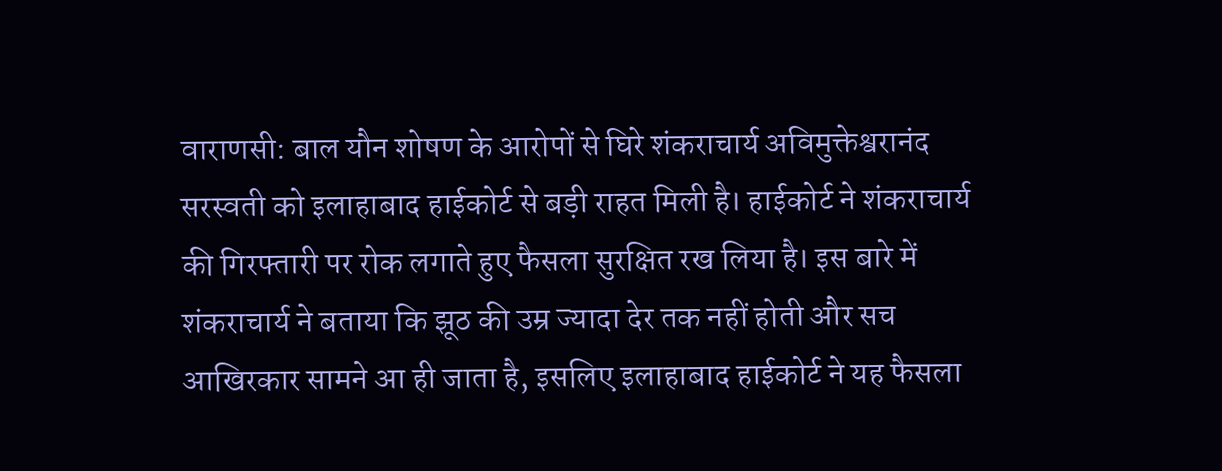वाराणसी: बाल यौन शोषण के आरोपों से घिरे शंकराचार्य अविमुक्तेश्वरानंद सरस्वती को इलाहाबाद हाईकोर्ट से बड़ी राहत मिली है। हाईकोर्ट ने शंकराचार्य की गिरफ्तारी पर रोक लगाते हुए फैसला सुरक्षित रख लिया है। इस बारे में शंकराचार्य ने बताया कि झूठ की उम्र ज्यादा देर तक नहीं होती और सच आखिरकार सामने आ ही जाता है, इसलिए इलाहाबाद हाईकोर्ट ने यह फैसला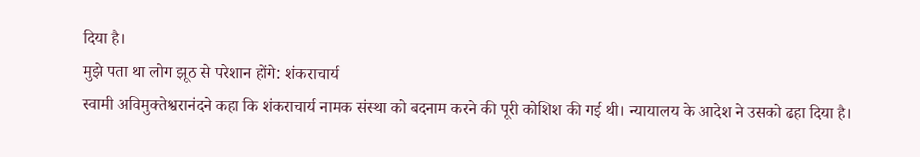दिया है।
मुझे पता था लोग झूठ से परेशान होंगे: शंकराचार्य
स्वामी अविमुक्तेश्वरानंदने कहा कि शंकराचार्य नामक संस्था को बदनाम करने की पूरी कोशिश की गई थी। न्यायालय के आदेश ने उसको ढहा दिया है।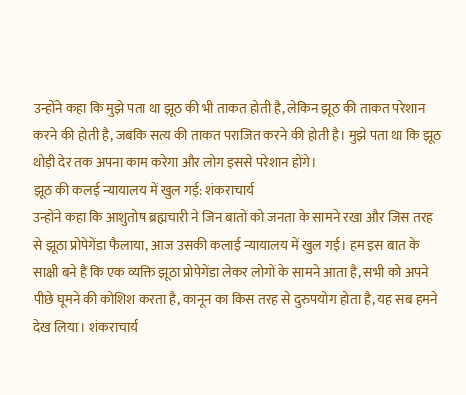उन्होंने कहा कि मुझे पता था झूठ की भी ताकत होती है, लेकिन झूठ की ताकत परेशान करने की होती है, जबकि सत्य की ताकत पराजित करने की होती है। मुझे पता था कि झूठ थोड़ी देर तक अपना काम करेगा और लोग इससे परेशान होंगे।
झूठ की कलई न्यायालय में खुल गई: शंकराचार्य
उन्होंने कहा कि आशुतोष ब्रह्मचारी ने जिन बातों को जनता के सामने रखा और जिस तरह से झूठा प्रोपेगेंडा फैलाया, आज उसकी कलाई न्यायालय में खुल गई। हम इस बात के साक्षी बने हैं कि एक व्यक्ति झूठा प्रोपेगेंडा लेकर लोगों के सामने आता है, सभी को अपने पीछे घूमने की कोशिश करता है, कानून का किस तरह से दुरुपयोग होता है, यह सब हमने देख लिया। शंकराचार्य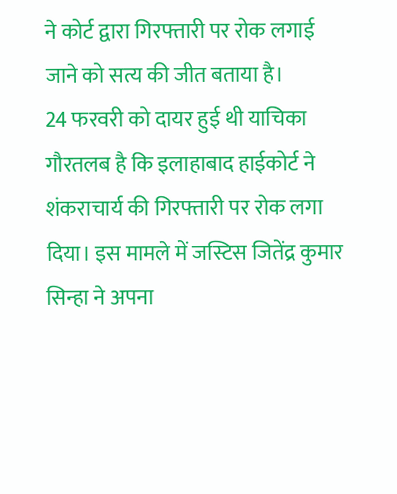ने कोर्ट द्वारा गिरफ्तारी पर रोक लगाई जाने को सत्य की जीत बताया है।
24 फरवरी को दायर हुई थी याचिका
गौरतलब है कि इलाहाबाद हाईकोर्ट ने शंकराचार्य की गिरफ्तारी पर रोक लगा दिया। इस मामले में जस्टिस जितेंद्र कुमार सिन्हा ने अपना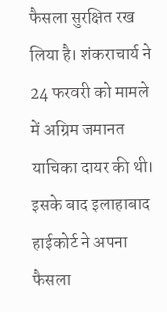फैसला सुरक्षित रख लिया है। शंकराचार्य ने 24 फरवरी को मामले में अग्रिम जमानत याचिका दायर की थी। इसके बाद इलाहाबाद हाईकोर्ट ने अपना फैसला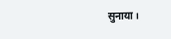सुनाया।